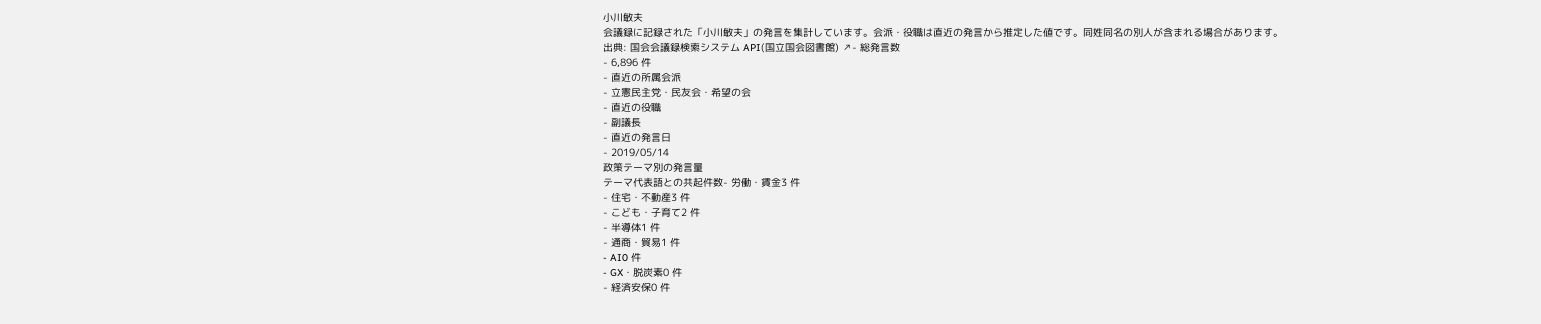小川敏夫
会議録に記録された「小川敏夫」の発言を集計しています。会派・役職は直近の発言から推定した値です。同姓同名の別人が含まれる場合があります。
出典: 国会会議録検索システム API(国立国会図書館) ↗- 総発言数
- 6,896 件
- 直近の所属会派
- 立憲民主党・民友会・希望の会
- 直近の役職
- 副議長
- 直近の発言日
- 2019/05/14
政策テーマ別の発言量
テーマ代表語との共起件数- 労働・賃金3 件
- 住宅・不動産3 件
- こども・子育て2 件
- 半導体1 件
- 通商・貿易1 件
- AI0 件
- GX・脱炭素0 件
- 経済安保0 件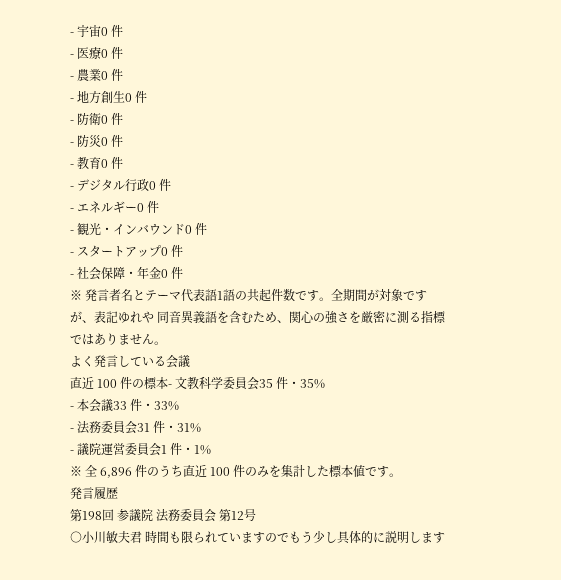- 宇宙0 件
- 医療0 件
- 農業0 件
- 地方創生0 件
- 防衛0 件
- 防災0 件
- 教育0 件
- デジタル行政0 件
- エネルギー0 件
- 観光・インバウンド0 件
- スタートアップ0 件
- 社会保障・年金0 件
※ 発言者名とテーマ代表語1語の共起件数です。全期間が対象ですが、表記ゆれや 同音異義語を含むため、関心の強さを厳密に測る指標ではありません。
よく発言している会議
直近 100 件の標本- 文教科学委員会35 件・35%
- 本会議33 件・33%
- 法務委員会31 件・31%
- 議院運営委員会1 件・1%
※ 全 6,896 件のうち直近 100 件のみを集計した標本値です。
発言履歴
第198回 参議院 法務委員会 第12号
○小川敏夫君 時間も限られていますのでもう少し具体的に説明します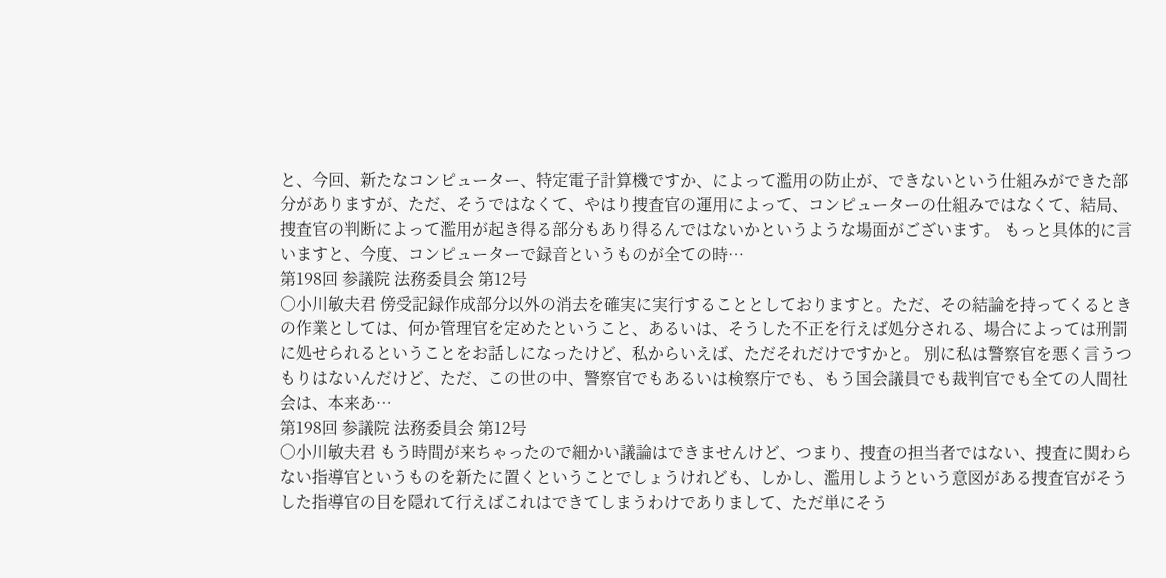と、今回、新たなコンピューター、特定電子計算機ですか、によって濫用の防止が、できないという仕組みができた部分がありますが、ただ、そうではなくて、やはり捜査官の運用によって、コンピューターの仕組みではなくて、結局、捜査官の判断によって濫用が起き得る部分もあり得るんではないかというような場面がございます。 もっと具体的に言いますと、今度、コンピューターで録音というものが全ての時…
第198回 参議院 法務委員会 第12号
○小川敏夫君 傍受記録作成部分以外の消去を確実に実行することとしておりますと。ただ、その結論を持ってくるときの作業としては、何か管理官を定めたということ、あるいは、そうした不正を行えば処分される、場合によっては刑罰に処せられるということをお話しになったけど、私からいえば、ただそれだけですかと。 別に私は警察官を悪く言うつもりはないんだけど、ただ、この世の中、警察官でもあるいは検察庁でも、もう国会議員でも裁判官でも全ての人間社会は、本来あ…
第198回 参議院 法務委員会 第12号
○小川敏夫君 もう時間が来ちゃったので細かい議論はできませんけど、つまり、捜査の担当者ではない、捜査に関わらない指導官というものを新たに置くということでしょうけれども、しかし、濫用しようという意図がある捜査官がそうした指導官の目を隠れて行えばこれはできてしまうわけでありまして、ただ単にそう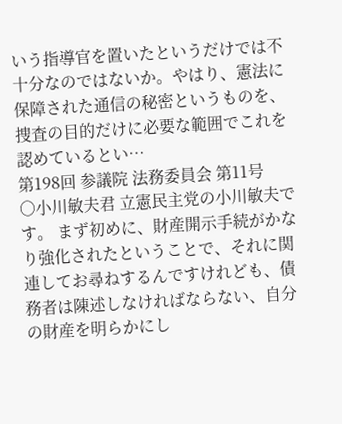いう指導官を置いたというだけでは不十分なのではないか。やはり、憲法に保障された通信の秘密というものを、捜査の目的だけに必要な範囲でこれを認めているとい…
第198回 参議院 法務委員会 第11号
○小川敏夫君 立憲民主党の小川敏夫です。 まず初めに、財産開示手続がかなり強化されたということで、それに関連してお尋ねするんですけれども、債務者は陳述しなければならない、自分の財産を明らかにし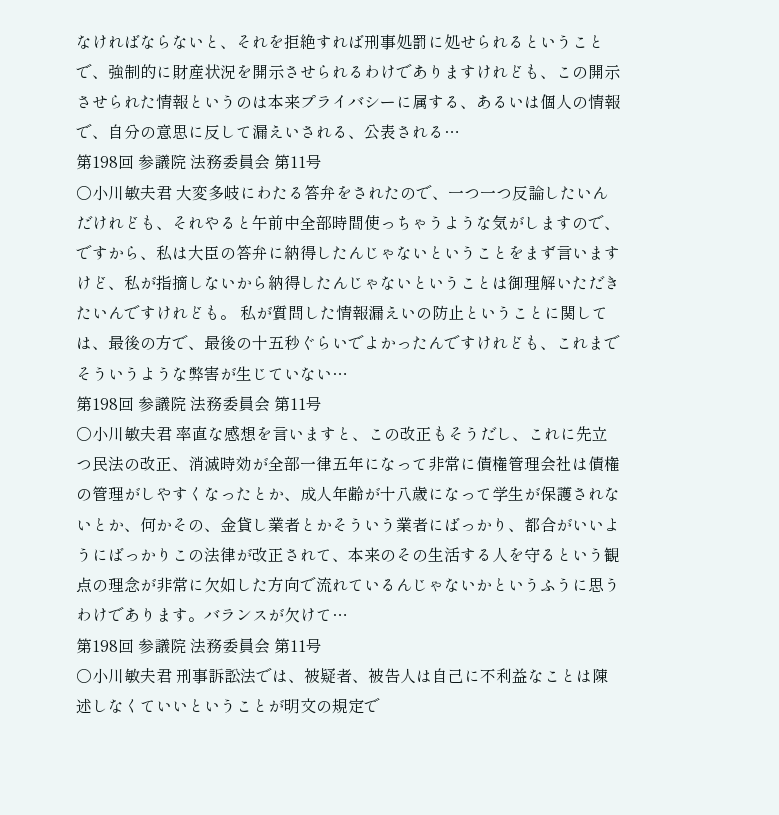なければならないと、それを拒絶すれば刑事処罰に処せられるということで、強制的に財産状況を開示させられるわけでありますけれども、この開示させられた情報というのは本来プライバシーに属する、あるいは個人の情報で、自分の意思に反して漏えいされる、公表される…
第198回 参議院 法務委員会 第11号
○小川敏夫君 大変多岐にわたる答弁をされたので、一つ一つ反論したいんだけれども、それやると午前中全部時間使っちゃうような気がしますので、ですから、私は大臣の答弁に納得したんじゃないということをまず言いますけど、私が指摘しないから納得したんじゃないということは御理解いただきたいんですけれども。 私が質問した情報漏えいの防止ということに関しては、最後の方で、最後の十五秒ぐらいでよかったんですけれども、これまでそういうような弊害が生じていない…
第198回 参議院 法務委員会 第11号
○小川敏夫君 率直な感想を言いますと、この改正もそうだし、これに先立つ民法の改正、消滅時効が全部一律五年になって非常に債権管理会社は債権の管理がしやすくなったとか、成人年齢が十八歳になって学生が保護されないとか、何かその、金貸し業者とかそういう業者にばっかり、都合がいいようにばっかりこの法律が改正されて、本来のその生活する人を守るという観点の理念が非常に欠如した方向で流れているんじゃないかというふうに思うわけであります。バランスが欠けて…
第198回 参議院 法務委員会 第11号
○小川敏夫君 刑事訴訟法では、被疑者、被告人は自己に不利益なことは陳述しなくていいということが明文の規定で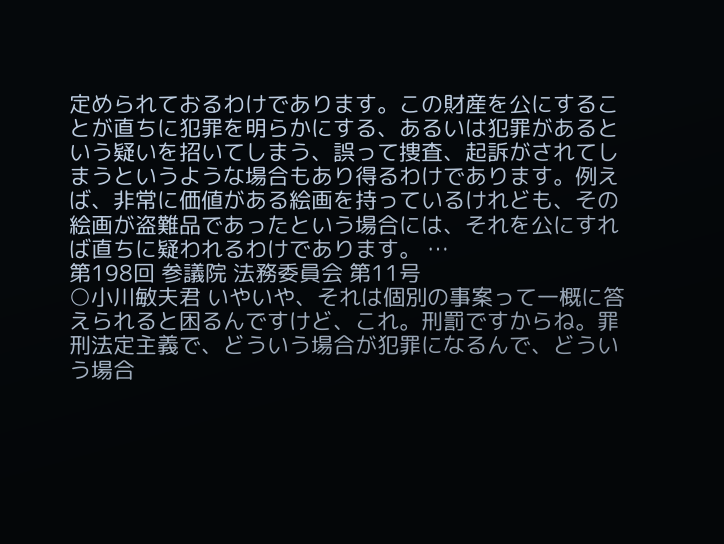定められておるわけであります。この財産を公にすることが直ちに犯罪を明らかにする、あるいは犯罪があるという疑いを招いてしまう、誤って捜査、起訴がされてしまうというような場合もあり得るわけであります。例えば、非常に価値がある絵画を持っているけれども、その絵画が盗難品であったという場合には、それを公にすれば直ちに疑われるわけであります。 …
第198回 参議院 法務委員会 第11号
○小川敏夫君 いやいや、それは個別の事案って一概に答えられると困るんですけど、これ。刑罰ですからね。罪刑法定主義で、どういう場合が犯罪になるんで、どういう場合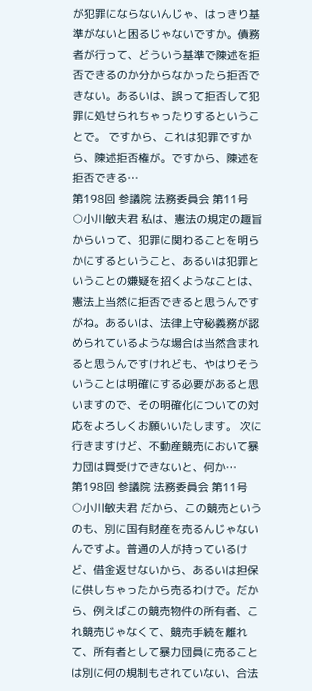が犯罪にならないんじゃ、はっきり基準がないと困るじゃないですか。債務者が行って、どういう基準で陳述を拒否できるのか分からなかったら拒否できない。あるいは、誤って拒否して犯罪に処せられちゃったりするということで。 ですから、これは犯罪ですから、陳述拒否権が。ですから、陳述を拒否できる…
第198回 参議院 法務委員会 第11号
○小川敏夫君 私は、憲法の規定の趣旨からいって、犯罪に関わることを明らかにするということ、あるいは犯罪ということの嫌疑を招くようなことは、憲法上当然に拒否できると思うんですがね。あるいは、法律上守秘義務が認められているような場合は当然含まれると思うんですけれども、やはりそういうことは明確にする必要があると思いますので、その明確化についての対応をよろしくお願いいたします。 次に行きますけど、不動産競売において暴力団は買受けできないと、何か…
第198回 参議院 法務委員会 第11号
○小川敏夫君 だから、この競売というのも、別に国有財産を売るんじゃないんですよ。普通の人が持っているけど、借金返せないから、あるいは担保に供しちゃったから売るわけで。だから、例えばこの競売物件の所有者、これ競売じゃなくて、競売手続を離れて、所有者として暴力団員に売ることは別に何の規制もされていない、合法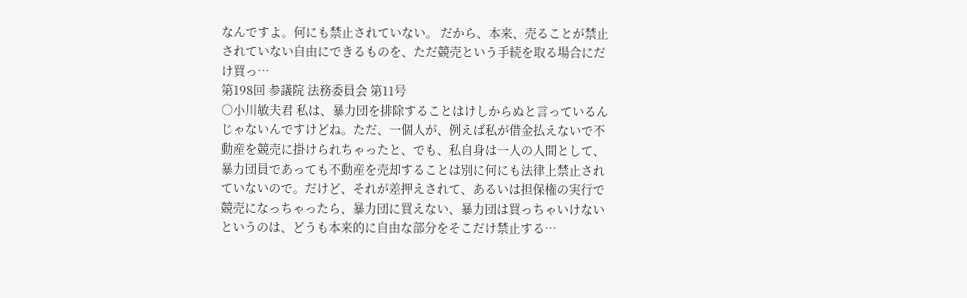なんですよ。何にも禁止されていない。 だから、本来、売ることが禁止されていない自由にできるものを、ただ競売という手続を取る場合にだけ買っ…
第198回 参議院 法務委員会 第11号
○小川敏夫君 私は、暴力団を排除することはけしからぬと言っているんじゃないんですけどね。ただ、一個人が、例えば私が借金払えないで不動産を競売に掛けられちゃったと、でも、私自身は一人の人間として、暴力団員であっても不動産を売却することは別に何にも法律上禁止されていないので。だけど、それが差押えされて、あるいは担保権の実行で競売になっちゃったら、暴力団に買えない、暴力団は買っちゃいけないというのは、どうも本来的に自由な部分をそこだけ禁止する…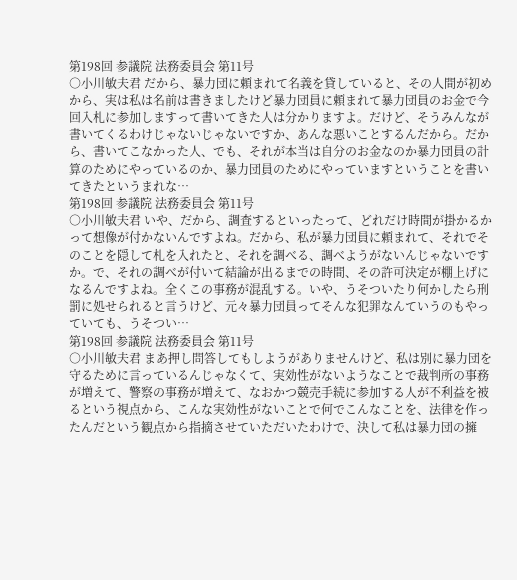第198回 参議院 法務委員会 第11号
○小川敏夫君 だから、暴力団に頼まれて名義を貸していると、その人間が初めから、実は私は名前は書きましたけど暴力団員に頼まれて暴力団員のお金で今回入札に参加しますって書いてきた人は分かりますよ。だけど、そうみんなが書いてくるわけじゃないじゃないですか、あんな悪いことするんだから。だから、書いてこなかった人、でも、それが本当は自分のお金なのか暴力団員の計算のためにやっているのか、暴力団員のためにやっていますということを書いてきたというまれな…
第198回 参議院 法務委員会 第11号
○小川敏夫君 いや、だから、調査するといったって、どれだけ時間が掛かるかって想像が付かないんですよね。だから、私が暴力団員に頼まれて、それでそのことを隠して札を入れたと、それを調べる、調べようがないんじゃないですか。で、それの調べが付いて結論が出るまでの時間、その許可決定が棚上げになるんですよね。全くこの事務が混乱する。いや、うそついたり何かしたら刑罰に処せられると言うけど、元々暴力団員ってそんな犯罪なんていうのもやっていても、うそつい…
第198回 参議院 法務委員会 第11号
○小川敏夫君 まあ押し問答してもしようがありませんけど、私は別に暴力団を守るために言っているんじゃなくて、実効性がないようなことで裁判所の事務が増えて、警察の事務が増えて、なおかつ競売手続に参加する人が不利益を被るという視点から、こんな実効性がないことで何でこんなことを、法律を作ったんだという観点から指摘させていただいたわけで、決して私は暴力団の擁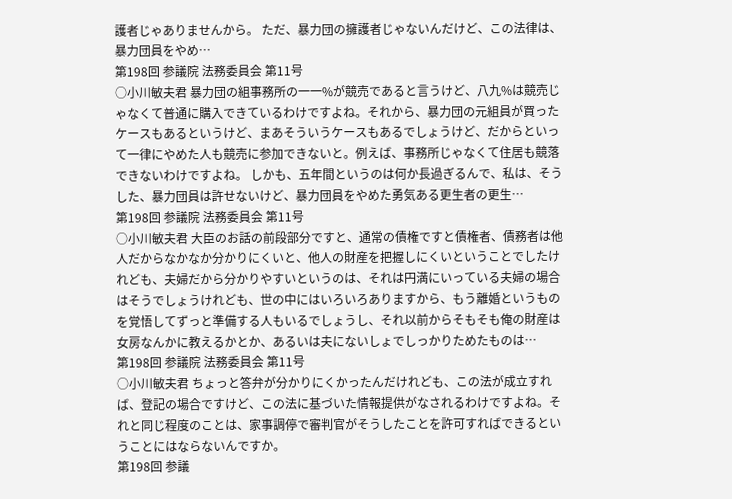護者じゃありませんから。 ただ、暴力団の擁護者じゃないんだけど、この法律は、暴力団員をやめ…
第198回 参議院 法務委員会 第11号
○小川敏夫君 暴力団の組事務所の一一%が競売であると言うけど、八九%は競売じゃなくて普通に購入できているわけですよね。それから、暴力団の元組員が買ったケースもあるというけど、まあそういうケースもあるでしょうけど、だからといって一律にやめた人も競売に参加できないと。例えば、事務所じゃなくて住居も競落できないわけですよね。 しかも、五年間というのは何か長過ぎるんで、私は、そうした、暴力団員は許せないけど、暴力団員をやめた勇気ある更生者の更生…
第198回 参議院 法務委員会 第11号
○小川敏夫君 大臣のお話の前段部分ですと、通常の債権ですと債権者、債務者は他人だからなかなか分かりにくいと、他人の財産を把握しにくいということでしたけれども、夫婦だから分かりやすいというのは、それは円満にいっている夫婦の場合はそうでしょうけれども、世の中にはいろいろありますから、もう離婚というものを覚悟してずっと準備する人もいるでしょうし、それ以前からそもそも俺の財産は女房なんかに教えるかとか、あるいは夫にないしょでしっかりためたものは…
第198回 参議院 法務委員会 第11号
○小川敏夫君 ちょっと答弁が分かりにくかったんだけれども、この法が成立すれば、登記の場合ですけど、この法に基づいた情報提供がなされるわけですよね。それと同じ程度のことは、家事調停で審判官がそうしたことを許可すればできるということにはならないんですか。
第198回 参議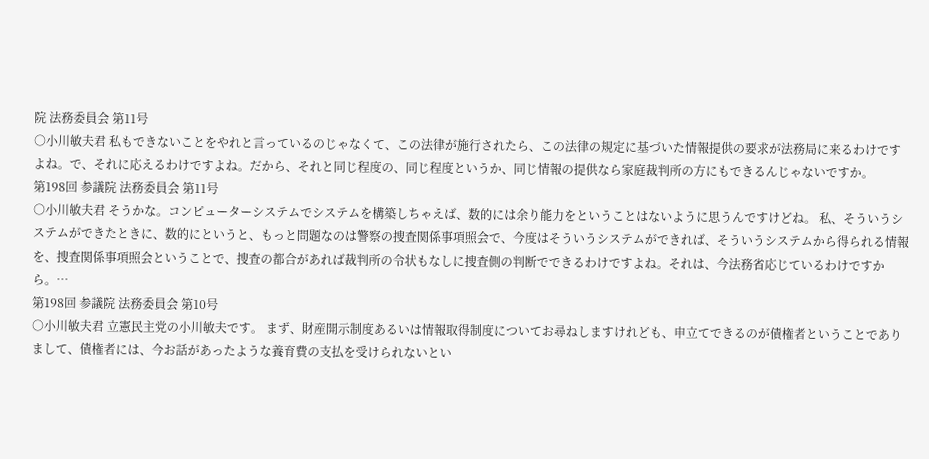院 法務委員会 第11号
○小川敏夫君 私もできないことをやれと言っているのじゃなくて、この法律が施行されたら、この法律の規定に基づいた情報提供の要求が法務局に来るわけですよね。で、それに応えるわけですよね。だから、それと同じ程度の、同じ程度というか、同じ情報の提供なら家庭裁判所の方にもできるんじゃないですか。
第198回 参議院 法務委員会 第11号
○小川敏夫君 そうかな。コンピューターシステムでシステムを構築しちゃえば、数的には余り能力をということはないように思うんですけどね。 私、そういうシステムができたときに、数的にというと、もっと問題なのは警察の捜査関係事項照会で、今度はそういうシステムができれば、そういうシステムから得られる情報を、捜査関係事項照会ということで、捜査の都合があれば裁判所の令状もなしに捜査側の判断でできるわけですよね。それは、今法務省応じているわけですから。…
第198回 参議院 法務委員会 第10号
○小川敏夫君 立憲民主党の小川敏夫です。 まず、財産開示制度あるいは情報取得制度についてお尋ねしますけれども、申立てできるのが債権者ということでありまして、債権者には、今お話があったような養育費の支払を受けられないとい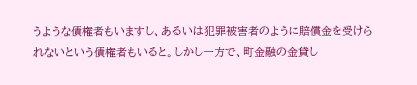うような債権者もいますし、あるいは犯罪被害者のように賠償金を受けられないという債権者もいると。しかし一方で、町金融の金貸し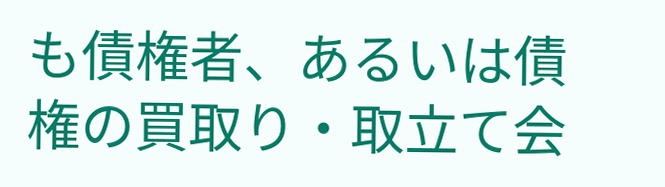も債権者、あるいは債権の買取り・取立て会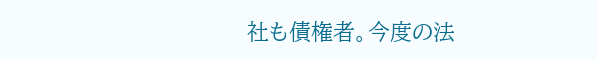社も債権者。今度の法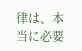律は、本当に必要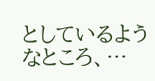としているようなところ、…